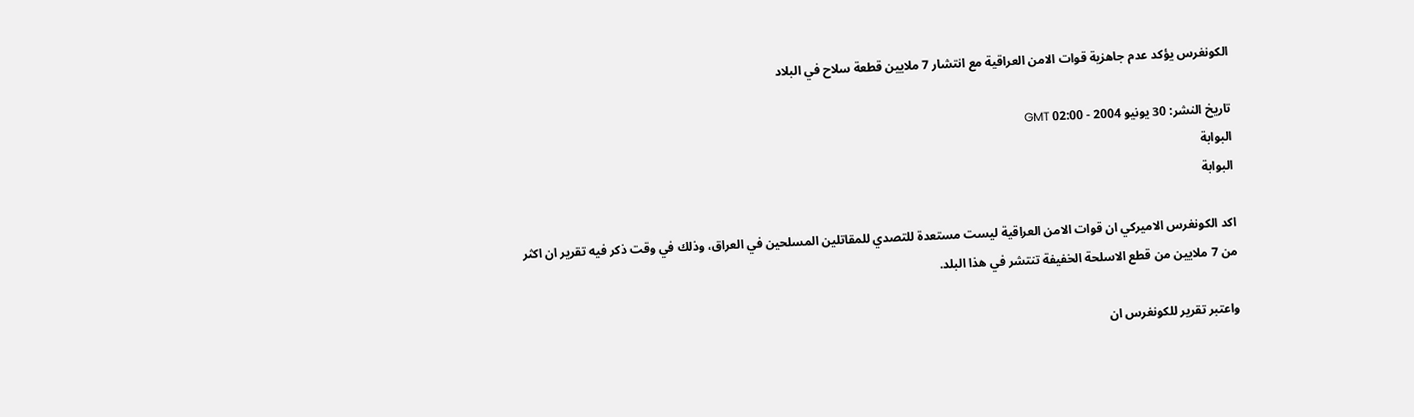الكونغرس يؤكد عدم جاهزية قوات الامن العراقية مع انتشار 7 ملايين قطعة سلاح في البلاد

تاريخ النشر: 30 يونيو 2004 - 02:00 GMT
البوابة
البوابة

اكد الكونغرس الاميركي ان قوات الامن العراقية ليست مستعدة للتصدي للمقاتلين المسلحين في العراق، وذلك في وقت ذكر فيه تقرير ان اكثر من 7 ملايين من قطع الاسلحة الخفيفة تنتشر في هذا البلد.

واعتبر تقرير للكونغرس ان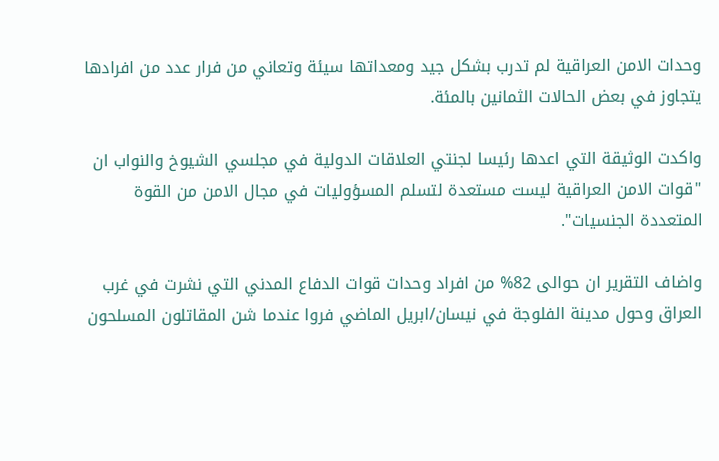وحدات الامن العراقية لم تدرب بشكل جيد ومعداتها سيئة وتعاني من فرار عدد من افرادها يتجاوز في بعض الحالات الثمانين بالمئة.

واكدت الوثيقة التي اعدها رئيسا لجنتي العلاقات الدولية في مجلسي الشيوخ والنواب ان "قوات الامن العراقية ليست مستعدة لتسلم المسؤوليات في مجال الامن من القوة المتعددة الجنسيات".

واضاف التقرير ان حوالى 82% من افراد وحدات قوات الدفاع المدني التي نشرت في غرب العراق وحول مدينة الفلوجة في نيسان/ابريل الماضي فروا عندما شن المقاتلون المسلحون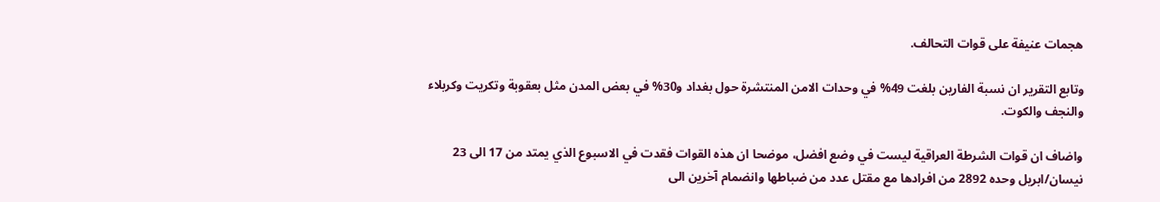هجمات عنيفة على قوات التحالف.

وتابع التقرير ان نسبة الفارين بلغت 49% في وحدات الامن المنتشرة حول بغداد و30% في بعض المدن مثل بعقوبة وتكريت وكربلاء والنجف والكوت.

واضاف ان قوات الشرطة العراقية ليست في وضع افضل، موضحا ان هذه القوات فقدت في الاسبوع الذي يمتد من 17 الى 23 نيسان/ابريل وحده 2892 من افرادها مع مقتل عدد من ضباطها وانضمام آخرين الى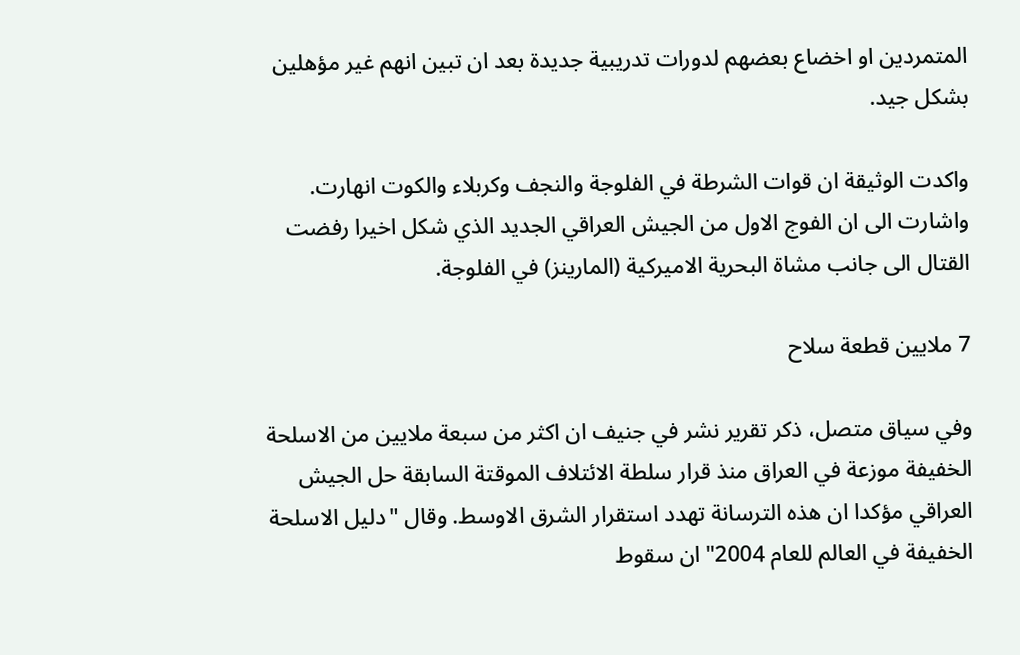المتمردين او اخضاع بعضهم لدورات تدريبية جديدة بعد ان تبين انهم غير مؤهلين بشكل جيد.

واكدت الوثيقة ان قوات الشرطة في الفلوجة والنجف وكربلاء والكوت انهارت. واشارت الى ان الفوج الاول من الجيش العراقي الجديد الذي شكل اخيرا رفضت القتال الى جانب مشاة البحرية الاميركية (المارينز) في الفلوجة.

7 ملايين قطعة سلاح

وفي سياق متصل، ذكر تقرير نشر في جنيف ان اكثر من سبعة ملايين من الاسلحة الخفيفة موزعة في العراق منذ قرار سلطة الائتلاف الموقتة السابقة حل الجيش العراقي مؤكدا ان هذه الترسانة تهدد استقرار الشرق الاوسط. وقال "دليل الاسلحة الخفيفة في العالم للعام 2004" ان سقوط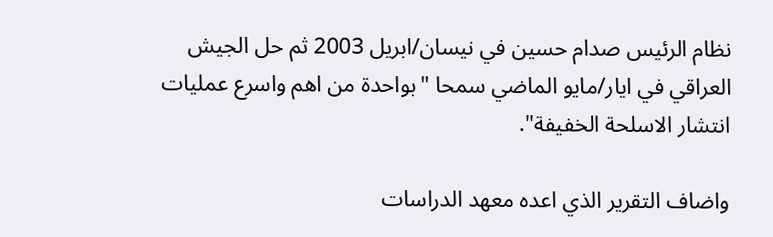نظام الرئيس صدام حسين في نيسان/ابريل 2003 ثم حل الجيش العراقي في ايار/مايو الماضي سمحا "بواحدة من اهم واسرع عمليات انتشار الاسلحة الخفيفة".

واضاف التقرير الذي اعده معهد الدراسات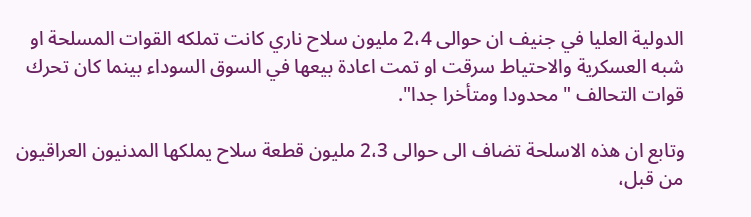الدولية العليا في جنيف ان حوالى 2،4 مليون سلاح ناري كانت تملكه القوات المسلحة او شبه العسكرية والاحتياط سرقت او تمت اعادة بيعها في السوق السوداء بينما كان تحرك قوات التحالف "محدودا ومتأخرا جدا".

وتابع ان هذه الاسلحة تضاف الى حوالى 2،3 مليون قطعة سلاح يملكها المدنيون العراقيون من قبل،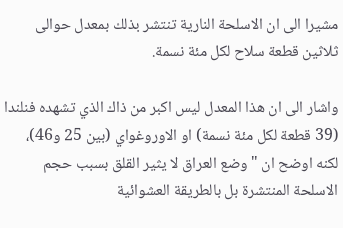مشيرا الى ان الاسلحة النارية تنتشر بذلك بمعدل حوالى ثلاثين قطعة سلاح لكل مئة نسمة.

واشار الى ان هذا المعدل ليس اكبر من ذاك الذي تشهده فنلندا (39 قطعة لكل مئة نسمة) او الاوروغواي (بين 25 و46)، لكنه اوضح ان "وضع العراق لا يثير القلق بسبب حجم الاسلحة المنتشرة بل بالطريقة العشوائية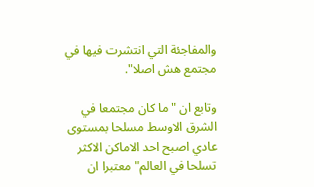والمفاجئة التي انتشرت فيها في مجتمع هش اصلا".

وتابع ان "ما كان مجتمعا في الشرق الاوسط مسلحا بمستوى عادي اصبح احد الاماكن الاكثر تسلحا في العالم" معتبرا ان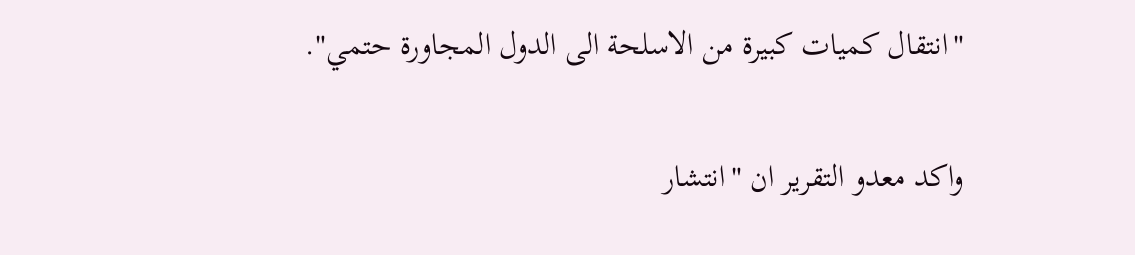"انتقال كميات كبيرة من الاسلحة الى الدول المجاورة حتمي".

واكد معدو التقرير ان "انتشار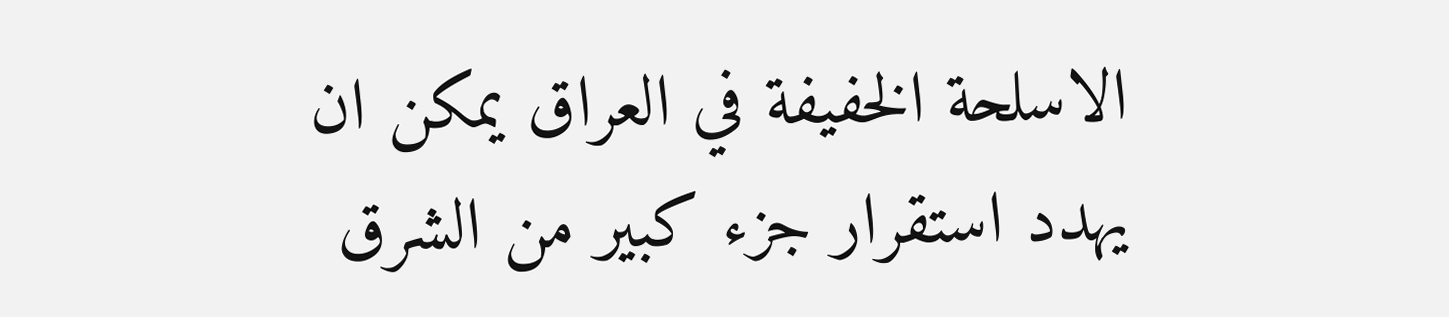الاسلحة الخفيفة في العراق يمكن ان يهدد استقرار جزء كبير من الشرق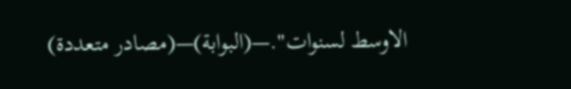الاوسط لسنوات".—(البوابة)—(مصادر متعددة)